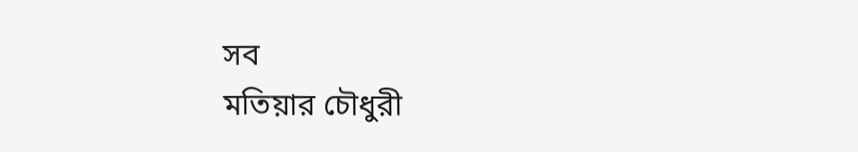সব
মতিয়ার চৌধুরী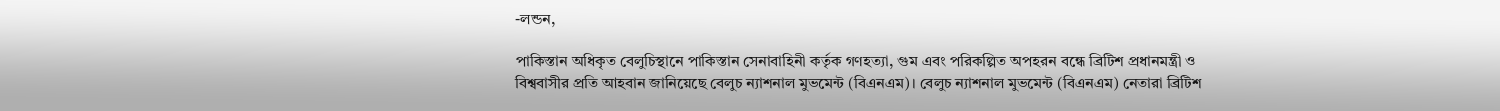-লন্ডন,

পাকিস্তান অধিকৃত বেলুচিস্থানে পাকিস্তান সেনাবাহিনী কর্তৃক গণহত্যা, গুম এবং পরিকল্পিত অপহরন বন্ধে ব্রিটিশ প্রধানমন্ত্রী ও বিশ্ববাসীর প্রতি আহবান জানিয়েছে বেলুচ ন্যাশনাল মুভমেন্ট (বিএনএম)। বেলুচ ন্যাশনাল মুভমেন্ট (বিএনএম) নেতারা ব্রিটিশ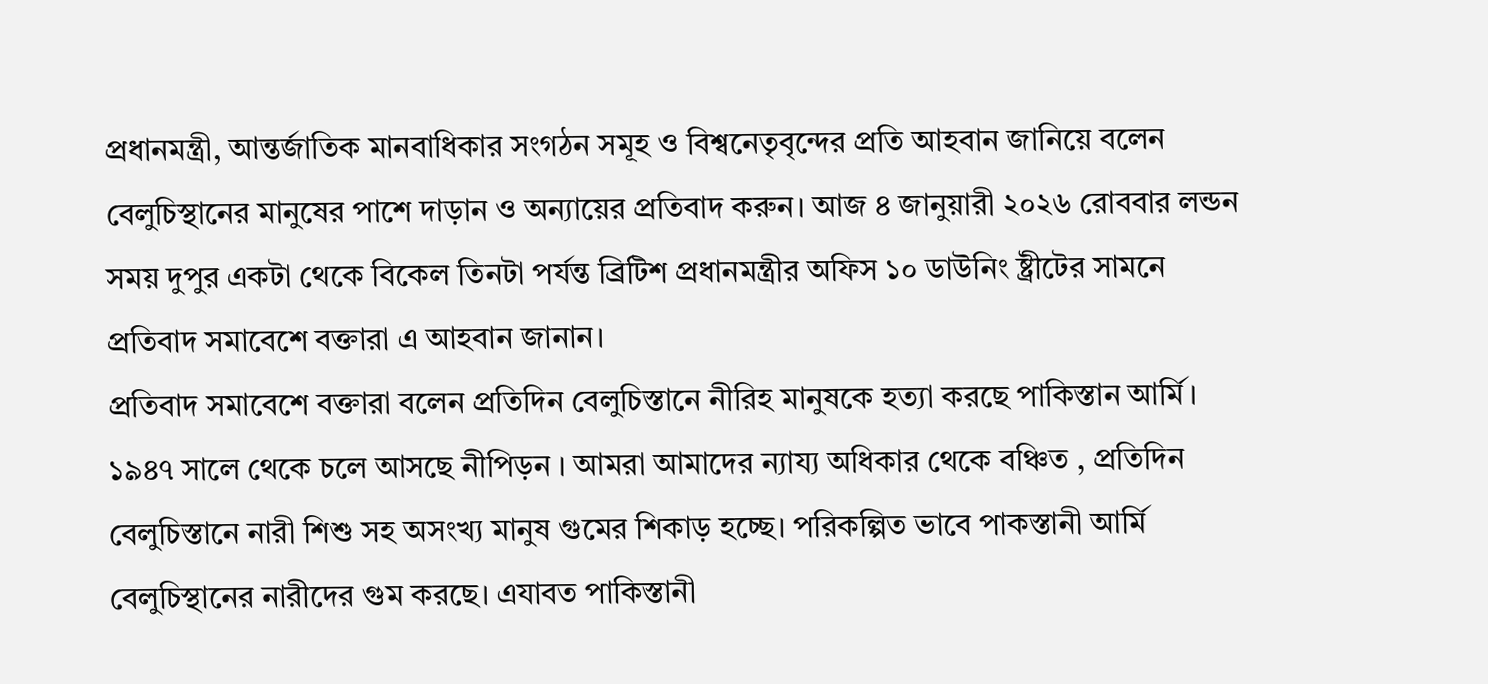প্রধানমন্ত্রী, আন্তর্জাতিক মানবাধিকার সংগঠন সমূহ ও বিশ্বনেতৃবৃন্দের প্রতি আহবান জানিয়ে বলেন বেলুচিস্থানের মানুষের পাশে দাড়ান ও অন্যায়ের প্রতিবাদ করুন। আজ ৪ জানুয়ারী ২০২৬ রোববার লন্ডন সময় দুপুর একটা থেকে বিকেল তিনটা পর্যন্ত ব্রিটিশ প্রধানমন্ত্রীর অফিস ১০ ডাউনিং ষ্ট্রীটের সামনে প্রতিবাদ সমাবেশে বক্তারা এ আহবান জানান।
প্রতিবাদ সমাবেশে বক্তারা বলেন প্রতিদিন বেলুচিস্তানে নীরিহ মানুষকে হত্যা করছে পাকিস্তান আর্মি। ১৯৪৭ সালে থেকে চলে আসছে নীপিড়ন । আমরা আমাদের ন্যায্য অধিকার থেকে বঞ্চিত , প্রতিদিন বেলুচিস্তানে নারী শিশু সহ অসংখ্য মানুষ গুমের শিকাড় হচ্ছে। পরিকল্পিত ভাবে পাকস্তানী আর্মি বেলুচিস্থানের নারীদের গুম করছে। এযাবত পাকিস্তানী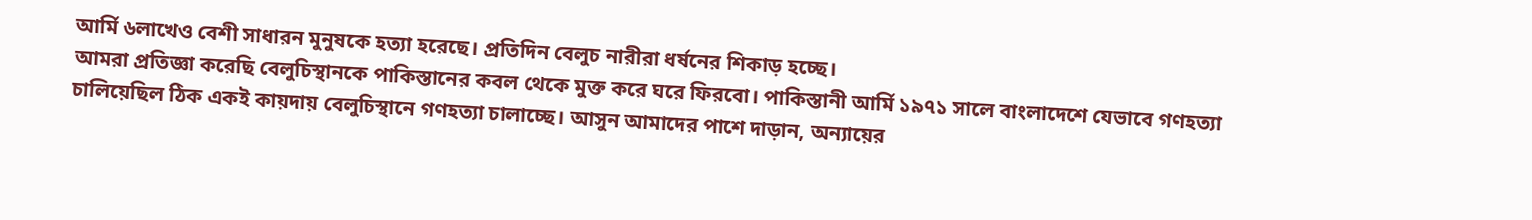আর্মি ৬লাখেও বেশী সাধারন মুনুষকে হত্যা হরেছে। প্রতিদিন বেলুচ নারীরা ধর্ষনের শিকাড় হচ্ছে।
আমরা প্রতিজ্ঞা করেছি বেলুচিস্থানকে পাকিস্তানের কবল থেকে মুক্ত করে ঘরে ফিরবো। পাকিস্তানী আর্মি ১৯৭১ সালে বাংলাদেশে যেভাবে গণহত্যা চালিয়েছিল ঠিক একই কায়দায় বেলুচিস্থানে গণহত্যা চালাচ্ছে। আসুন আমাদের পাশে দাড়ান, অন্যায়ের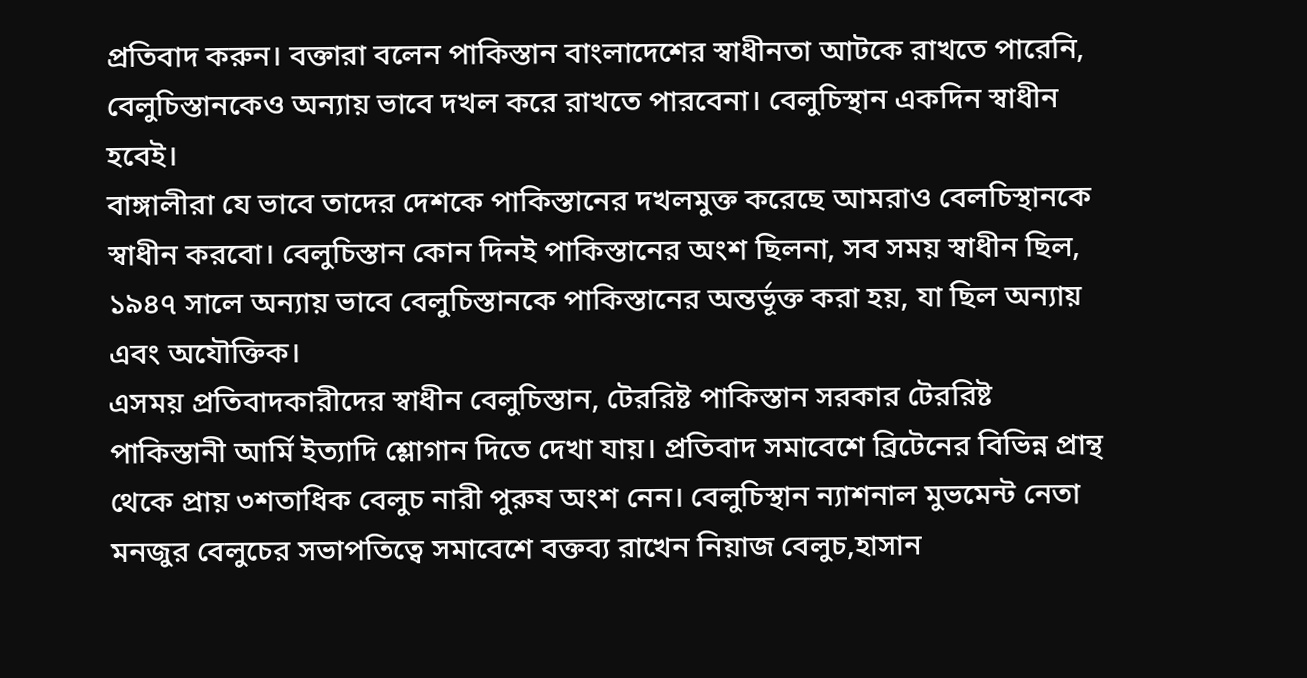প্রতিবাদ করুন। বক্তারা বলেন পাকিস্তান বাংলাদেশের স্বাধীনতা আটকে রাখতে পারেনি, বেলুচিস্তানকেও অন্যায় ভাবে দখল করে রাখতে পারবেনা। বেলুচিস্থান একদিন স্বাধীন হবেই।
বাঙ্গালীরা যে ভাবে তাদের দেশকে পাকিস্তানের দখলমুক্ত করেছে আমরাও বেলচিস্থানকে স্বাধীন করবো। বেলুচিস্তান কোন দিনই পাকিস্তানের অংশ ছিলনা, সব সময় স্বাধীন ছিল, ১৯৪৭ সালে অন্যায় ভাবে বেলুচিস্তানকে পাকিস্তানের অন্তর্ভূক্ত করা হয়, যা ছিল অন্যায় এবং অযৌক্তিক।
এসময় প্রতিবাদকারীদের স্বাধীন বেলুচিস্তান, টেররিষ্ট পাকিস্তান সরকার টেররিষ্ট পাকিস্তানী আর্মি ইত্যাদি শ্লোগান দিতে দেখা যায়। প্রতিবাদ সমাবেশে ব্রিটেনের বিভিন্ন প্রান্থ থেকে প্রায় ৩শতাধিক বেলুচ নারী পুরুষ অংশ নেন। বেলুচিস্থান ন্যাশনাল মুভমেন্ট নেতা মনজুর বেলুচের সভাপতিত্বে সমাবেশে বক্তব্য রাখেন নিয়াজ বেলুচ,হাসান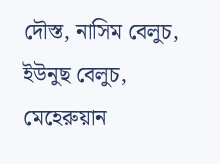দৌস্ত, নাসিম বেলুচ, ইউনুছ বেলুচ, মেহেরুয়ান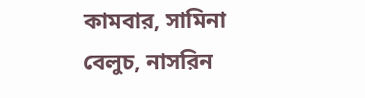কামবার, সামিনা বেলুচ, নাসরিন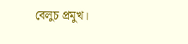বেলুচ প্রমুখ।